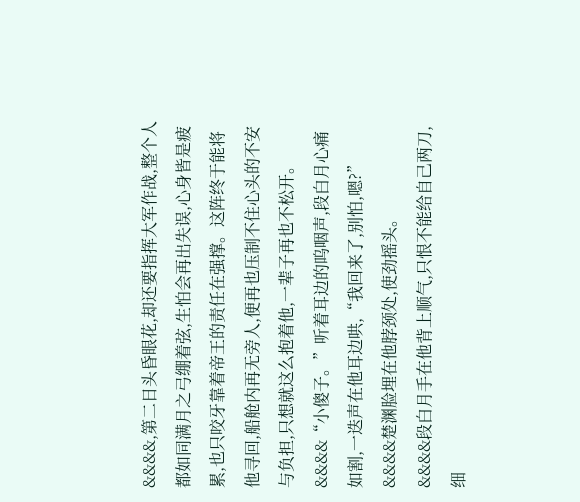&&&&,第二日头昏眼花,却还要指挥大军作战,整个人都如同满月之弓绷着弦,生怕会再出失误,心身皆是疲累,也只咬牙靠着帝王的责任在强撑。这阵终于能将他寻回,船舱内再无旁人,便再也压制不住心头的不安与负担,只想就这么抱着他,一辈子再也不松开。
&&&&“小傻子。”听着耳边的呜咽声,段白月心痛如割,一迭声在他耳边哄,“我回来了,别怕,嗯?”
&&&&楚渊脸埋在他脖颈处,使劲摇头。
&&&&段白月手在他背上顺气,只恨不能给自己两刀,细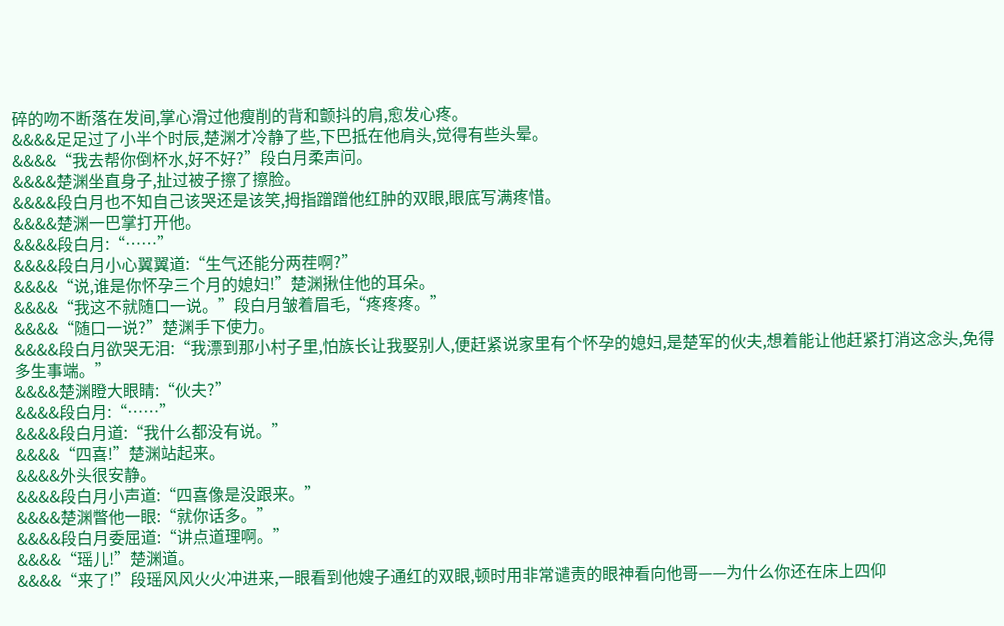碎的吻不断落在发间,掌心滑过他瘦削的背和颤抖的肩,愈发心疼。
&&&&足足过了小半个时辰,楚渊才冷静了些,下巴抵在他肩头,觉得有些头晕。
&&&&“我去帮你倒杯水,好不好?”段白月柔声问。
&&&&楚渊坐直身子,扯过被子擦了擦脸。
&&&&段白月也不知自己该哭还是该笑,拇指蹭蹭他红肿的双眼,眼底写满疼惜。
&&&&楚渊一巴掌打开他。
&&&&段白月:“……”
&&&&段白月小心翼翼道:“生气还能分两茬啊?”
&&&&“说,谁是你怀孕三个月的媳妇!”楚渊揪住他的耳朵。
&&&&“我这不就随口一说。”段白月皱着眉毛,“疼疼疼。”
&&&&“随口一说?”楚渊手下使力。
&&&&段白月欲哭无泪:“我漂到那小村子里,怕族长让我娶别人,便赶紧说家里有个怀孕的媳妇,是楚军的伙夫,想着能让他赶紧打消这念头,免得多生事端。”
&&&&楚渊瞪大眼睛:“伙夫?”
&&&&段白月:“……”
&&&&段白月道:“我什么都没有说。”
&&&&“四喜!”楚渊站起来。
&&&&外头很安静。
&&&&段白月小声道:“四喜像是没跟来。”
&&&&楚渊瞥他一眼:“就你话多。”
&&&&段白月委屈道:“讲点道理啊。”
&&&&“瑶儿!”楚渊道。
&&&&“来了!”段瑶风风火火冲进来,一眼看到他嫂子通红的双眼,顿时用非常谴责的眼神看向他哥——为什么你还在床上四仰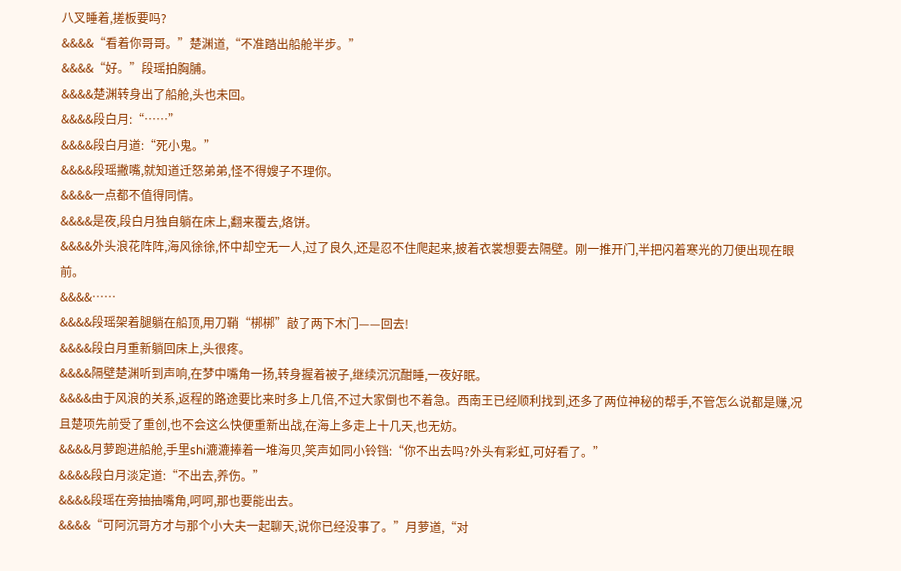八叉睡着,搓板要吗?
&&&&“看着你哥哥。”楚渊道,“不准踏出船舱半步。”
&&&&“好。”段瑶拍胸脯。
&&&&楚渊转身出了船舱,头也未回。
&&&&段白月:“……”
&&&&段白月道:“死小鬼。”
&&&&段瑶撇嘴,就知道迁怒弟弟,怪不得嫂子不理你。
&&&&一点都不值得同情。
&&&&是夜,段白月独自躺在床上,翻来覆去,烙饼。
&&&&外头浪花阵阵,海风徐徐,怀中却空无一人,过了良久,还是忍不住爬起来,披着衣裳想要去隔壁。刚一推开门,半把闪着寒光的刀便出现在眼前。
&&&&……
&&&&段瑶架着腿躺在船顶,用刀鞘“梆梆”敲了两下木门——回去!
&&&&段白月重新躺回床上,头很疼。
&&&&隔壁楚渊听到声响,在梦中嘴角一扬,转身握着被子,继续沉沉酣睡,一夜好眠。
&&&&由于风浪的关系,返程的路途要比来时多上几倍,不过大家倒也不着急。西南王已经顺利找到,还多了两位神秘的帮手,不管怎么说都是赚,况且楚项先前受了重创,也不会这么快便重新出战,在海上多走上十几天,也无妨。
&&&&月萝跑进船舱,手里shi漉漉捧着一堆海贝,笑声如同小铃铛:“你不出去吗?外头有彩虹,可好看了。”
&&&&段白月淡定道:“不出去,养伤。”
&&&&段瑶在旁抽抽嘴角,呵呵,那也要能出去。
&&&&“可阿沉哥方才与那个小大夫一起聊天,说你已经没事了。”月萝道,“对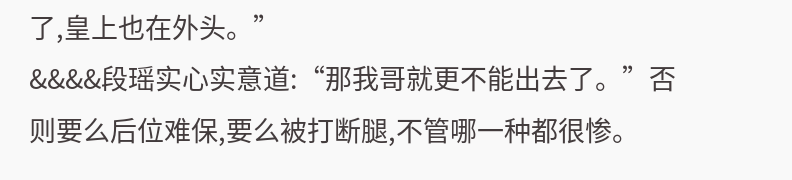了,皇上也在外头。”
&&&&段瑶实心实意道:“那我哥就更不能出去了。”否则要么后位难保,要么被打断腿,不管哪一种都很惨。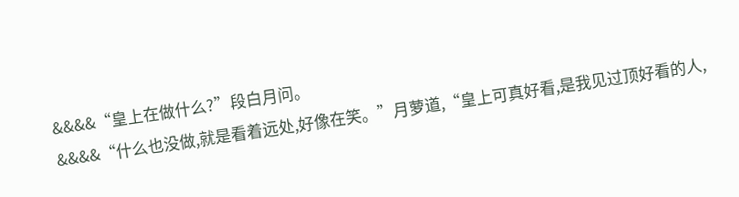&&&&“皇上在做什么?”段白月问。
&&&&“什么也没做,就是看着远处,好像在笑。”月萝道,“皇上可真好看,是我见过顶好看的人,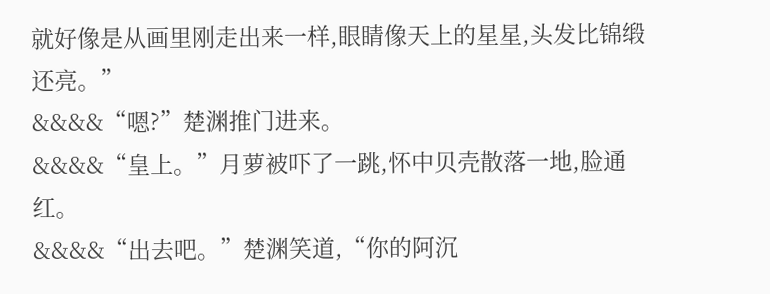就好像是从画里刚走出来一样,眼睛像天上的星星,头发比锦缎还亮。”
&&&&“嗯?”楚渊推门进来。
&&&&“皇上。”月萝被吓了一跳,怀中贝壳散落一地,脸通红。
&&&&“出去吧。”楚渊笑道,“你的阿沉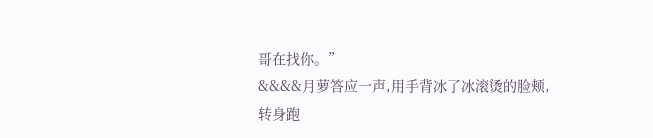哥在找你。”
&&&&月萝答应一声,用手背冰了冰滚烫的脸颊,转身跑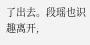了出去。段瑶也识趣离开,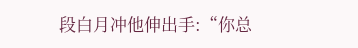段白月冲他伸出手:“你总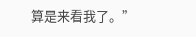算是来看我了。”